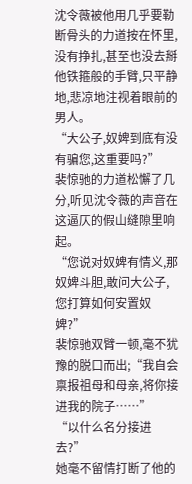沈令薇被他用几乎要勒断骨头的力道按在怀里,没有挣扎,甚至也没去掰他铁箍般的手臂,只平静地,悲凉地注视着眼前的男人。
“大公子,奴婢到底有没有骗您,这重要吗?”
裴惊驰的力道松懈了几分,听见沈令薇的声音在这逼仄的假山缝隙里响起。
“您说对奴婢有情义,那奴婢斗胆,敢问大公子,您打算如何安置奴婢?”
裴惊驰双臂一顿,毫不犹豫的脱口而出;“我自会禀报祖母和母亲,将你接进我的院子……”
“以什么名分接进去?”
她毫不留情打断了他的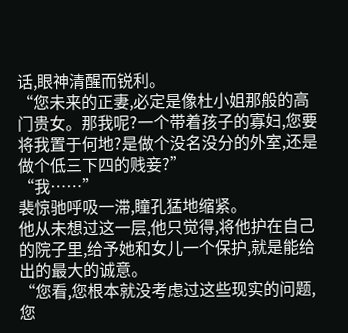话,眼神清醒而锐利。
“您未来的正妻,必定是像杜小姐那般的高门贵女。那我呢?一个带着孩子的寡妇,您要将我置于何地?是做个没名没分的外室,还是做个低三下四的贱妾?”
“我……”
裴惊驰呼吸一滞,瞳孔猛地缩紧。
他从未想过这一层,他只觉得,将他护在自己的院子里,给予她和女儿一个保护,就是能给出的最大的诚意。
“您看,您根本就没考虑过这些现实的问题,您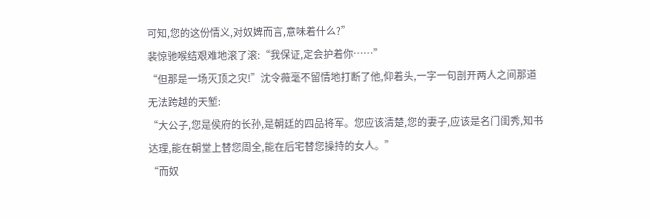可知,您的这份情义,对奴婢而言,意味着什么?”
裴惊驰喉结艰难地滚了滚:“我保证,定会护着你……”
“但那是一场灭顶之灾!”沈令薇毫不留情地打断了他,仰着头,一字一句剖开两人之间那道无法跨越的天堑:
“大公子,您是侯府的长孙,是朝廷的四品将军。您应该清楚,您的妻子,应该是名门闺秀,知书达理,能在朝堂上替您周全,能在后宅替您操持的女人。”
“而奴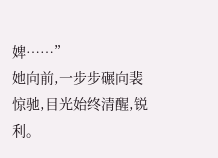婢……”
她向前,一步步碾向裴惊驰,目光始终清醒,锐利。